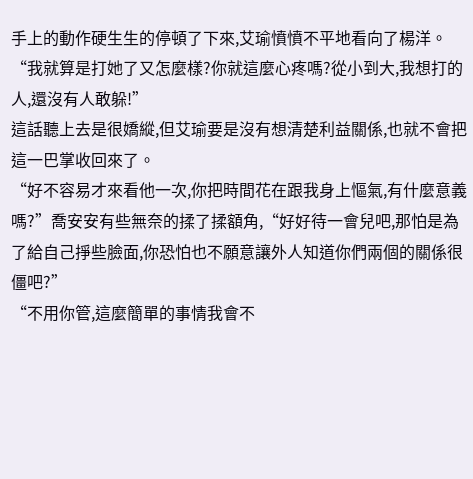手上的動作硬生生的停頓了下來,艾瑜憤憤不平地看向了楊洋。
“我就算是打她了又怎麼樣?你就這麼心疼嗎?從小到大,我想打的人,還沒有人敢躲!”
這話聽上去是很嬌縱,但艾瑜要是沒有想清楚利益關係,也就不會把這一巴掌收回來了。
“好不容易才來看他一次,你把時間花在跟我身上慪氣,有什麼意義嗎?”喬安安有些無奈的揉了揉額角,“好好待一會兒吧,那怕是為了給自己掙些臉面,你恐怕也不願意讓外人知道你們兩個的關係很僵吧?”
“不用你管,這麼簡單的事情我會不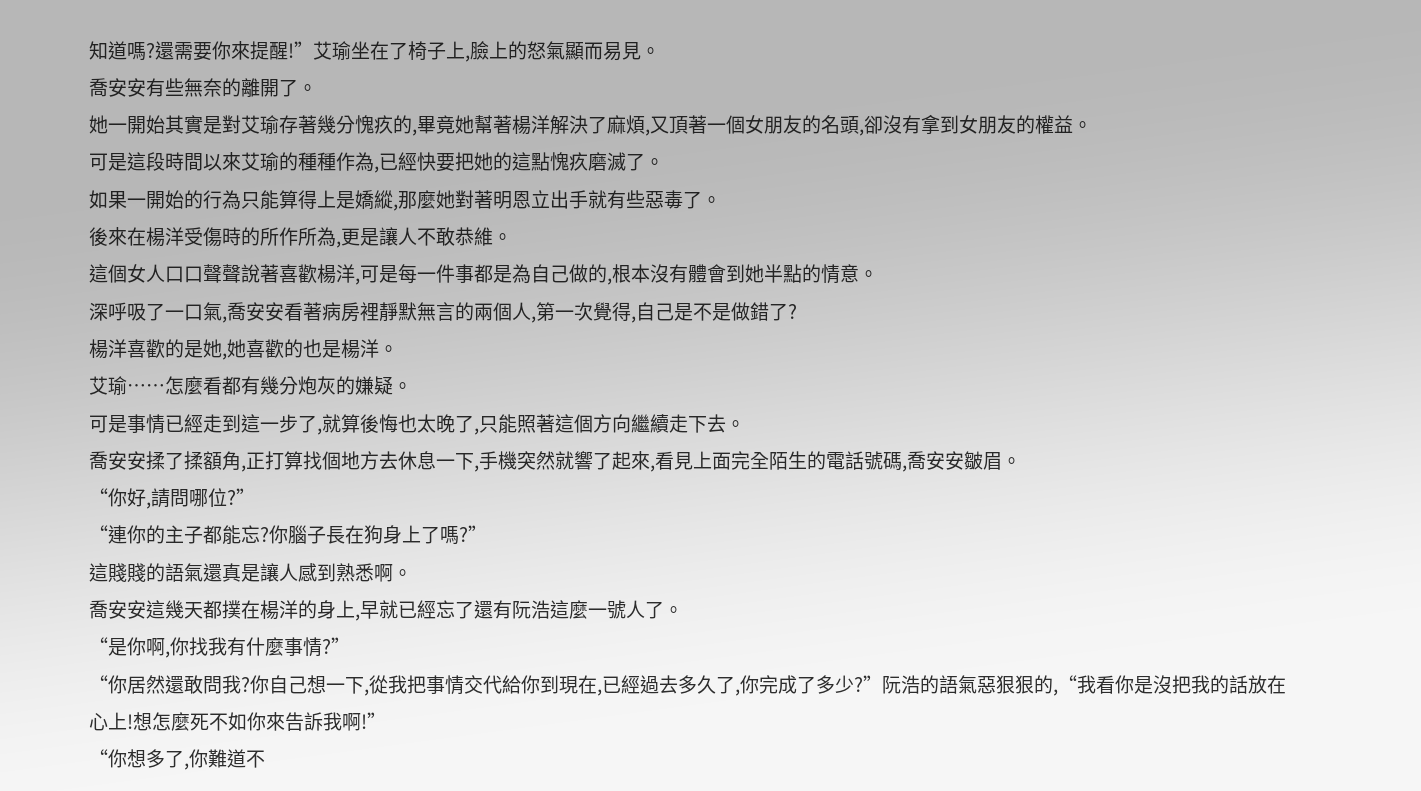知道嗎?還需要你來提醒!”艾瑜坐在了椅子上,臉上的怒氣顯而易見。
喬安安有些無奈的離開了。
她一開始其實是對艾瑜存著幾分愧疚的,畢竟她幫著楊洋解決了麻煩,又頂著一個女朋友的名頭,卻沒有拿到女朋友的權益。
可是這段時間以來艾瑜的種種作為,已經快要把她的這點愧疚磨滅了。
如果一開始的行為只能算得上是嬌縱,那麼她對著明恩立出手就有些惡毒了。
後來在楊洋受傷時的所作所為,更是讓人不敢恭維。
這個女人口口聲聲說著喜歡楊洋,可是每一件事都是為自己做的,根本沒有體會到她半點的情意。
深呼吸了一口氣,喬安安看著病房裡靜默無言的兩個人,第一次覺得,自己是不是做錯了?
楊洋喜歡的是她,她喜歡的也是楊洋。
艾瑜……怎麼看都有幾分炮灰的嫌疑。
可是事情已經走到這一步了,就算後悔也太晚了,只能照著這個方向繼續走下去。
喬安安揉了揉額角,正打算找個地方去休息一下,手機突然就響了起來,看見上面完全陌生的電話號碼,喬安安皺眉。
“你好,請問哪位?”
“連你的主子都能忘?你腦子長在狗身上了嗎?”
這賤賤的語氣還真是讓人感到熟悉啊。
喬安安這幾天都撲在楊洋的身上,早就已經忘了還有阮浩這麼一號人了。
“是你啊,你找我有什麼事情?”
“你居然還敢問我?你自己想一下,從我把事情交代給你到現在,已經過去多久了,你完成了多少?”阮浩的語氣惡狠狠的,“我看你是沒把我的話放在心上!想怎麼死不如你來告訴我啊!”
“你想多了,你難道不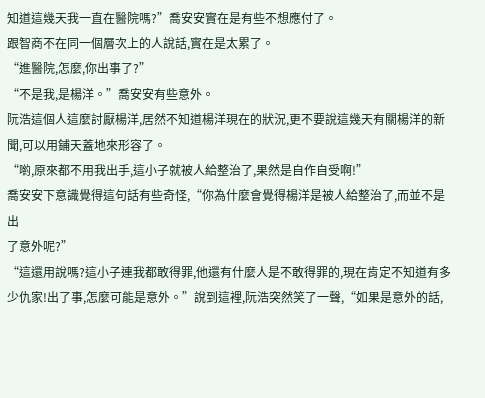知道這幾天我一直在醫院嗎?”喬安安實在是有些不想應付了。
跟智商不在同一個層次上的人說話,實在是太累了。
“進醫院,怎麼,你出事了?”
“不是我,是楊洋。”喬安安有些意外。
阮浩這個人這麼討厭楊洋,居然不知道楊洋現在的狀況,更不要說這幾天有關楊洋的新聞,可以用鋪天蓋地來形容了。
“喲,原來都不用我出手,這小子就被人給整治了,果然是自作自受啊!”
喬安安下意識覺得這句話有些奇怪,“你為什麼會覺得楊洋是被人給整治了,而並不是出
了意外呢?”
“這還用說嗎?這小子連我都敢得罪,他還有什麼人是不敢得罪的,現在肯定不知道有多少仇家!出了事,怎麼可能是意外。”說到這裡,阮浩突然笑了一聲,“如果是意外的話,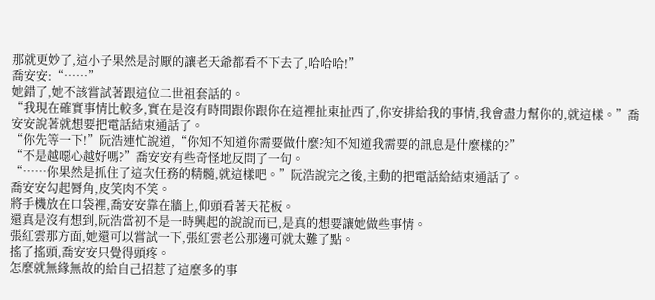那就更妙了,這小子果然是討厭的讓老天爺都看不下去了,哈哈哈!”
喬安安:“……”
她錯了,她不該嘗試著跟這位二世祖套話的。
“我現在確實事情比較多,實在是沒有時間跟你跟你在這裡扯東扯西了,你安排給我的事情,我會盡力幫你的,就這樣。”喬安安說著就想要把電話結束通話了。
“你先等一下!”阮浩連忙說道,“你知不知道你需要做什麼?知不知道我需要的訊息是什麼樣的?”
“不是越噁心越好嗎?”喬安安有些奇怪地反問了一句。
“……你果然是抓住了這次任務的精髓,就這樣吧。”阮浩說完之後,主動的把電話給結束通話了。
喬安安勾起脣角,皮笑肉不笑。
將手機放在口袋裡,喬安安靠在牆上,仰頭看著天花板。
還真是沒有想到,阮浩當初不是一時興起的說說而已,是真的想要讓她做些事情。
張紅雲那方面,她還可以嘗試一下,張紅雲老公那邊可就太難了點。
搖了搖頭,喬安安只覺得頭疼。
怎麼就無緣無故的給自己招惹了這麼多的事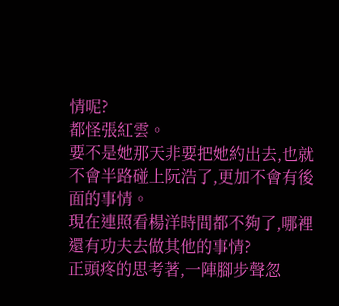情呢?
都怪張紅雲。
要不是她那天非要把她約出去,也就不會半路碰上阮浩了,更加不會有後面的事情。
現在連照看楊洋時間都不夠了,哪裡還有功夫去做其他的事情?
正頭疼的思考著,一陣腳步聲忽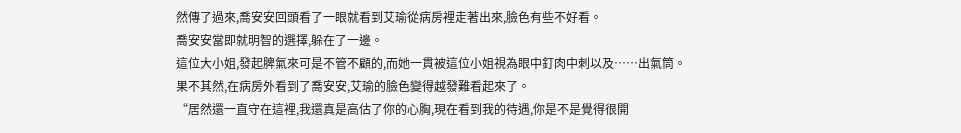然傳了過來,喬安安回頭看了一眼就看到艾瑜從病房裡走著出來,臉色有些不好看。
喬安安當即就明智的選擇,躲在了一邊。
這位大小姐,發起脾氣來可是不管不顧的,而她一貫被這位小姐視為眼中釘肉中刺以及……出氣筒。
果不其然,在病房外看到了喬安安,艾瑜的臉色變得越發難看起來了。
“居然還一直守在這裡,我還真是高估了你的心胸,現在看到我的待遇,你是不是覺得很開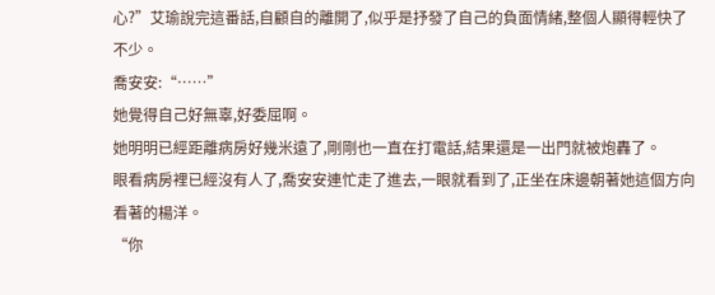心?”艾瑜說完這番話,自顧自的離開了,似乎是抒發了自己的負面情緒,整個人顯得輕快了不少。
喬安安:“……”
她覺得自己好無辜,好委屈啊。
她明明已經距離病房好幾米遠了,剛剛也一直在打電話,結果還是一出門就被炮轟了。
眼看病房裡已經沒有人了,喬安安連忙走了進去,一眼就看到了,正坐在床邊朝著她這個方向看著的楊洋。
“你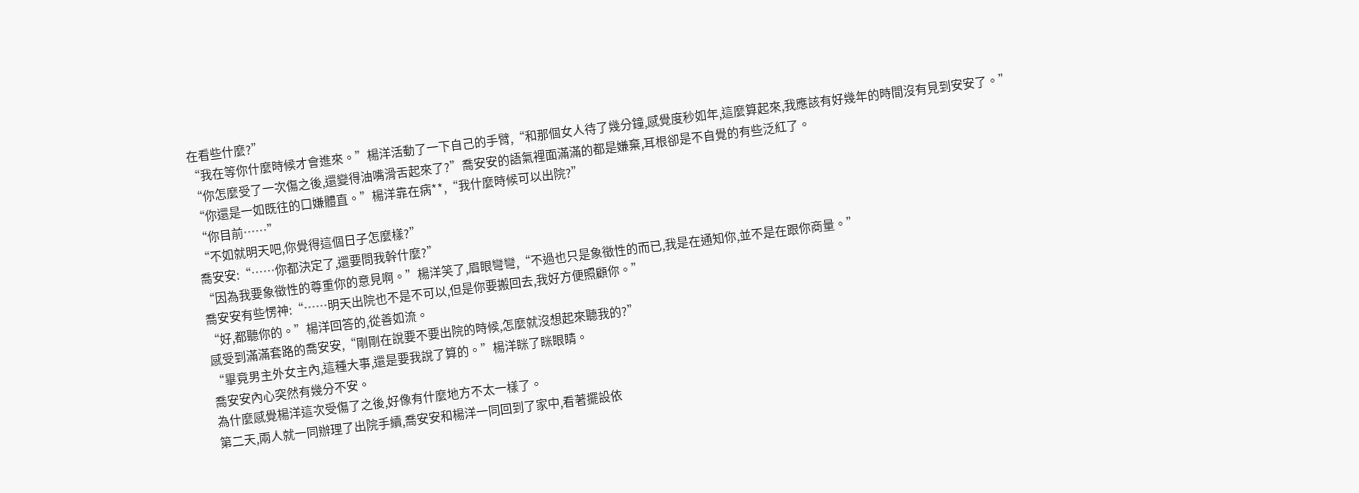在看些什麼?”
“我在等你什麼時候才會進來。”楊洋活動了一下自己的手臂,“和那個女人待了幾分鐘,感覺度秒如年,這麼算起來,我應該有好幾年的時間沒有見到安安了。”
“你怎麼受了一次傷之後,還變得油嘴滑舌起來了?”喬安安的語氣裡面滿滿的都是嫌棄,耳根卻是不自覺的有些泛紅了。
“你還是一如既往的口嫌體直。”楊洋靠在病**,“我什麼時候可以出院?”
“你目前……”
“不如就明天吧,你覺得這個日子怎麼樣?”
喬安安:“……你都決定了,還要問我幹什麼?”
“因為我要象徵性的尊重你的意見啊。”楊洋笑了,眉眼彎彎,“不過也只是象徵性的而已,我是在通知你,並不是在跟你商量。”
喬安安有些愣神:“……明天出院也不是不可以,但是你要搬回去,我好方便照顧你。”
“好,都聽你的。”楊洋回答的,從善如流。
感受到滿滿套路的喬安安,“剛剛在說要不要出院的時候,怎麼就沒想起來聽我的?”
“畢竟男主外女主內,這種大事,還是要我說了算的。”楊洋眯了眯眼睛。
喬安安內心突然有幾分不安。
為什麼感覺楊洋這次受傷了之後,好像有什麼地方不太一樣了。
第二天,兩人就一同辦理了出院手續,喬安安和楊洋一同回到了家中,看著擺設依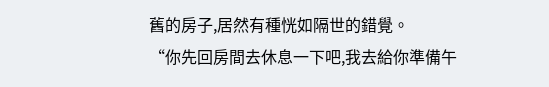舊的房子,居然有種恍如隔世的錯覺。
“你先回房間去休息一下吧,我去給你準備午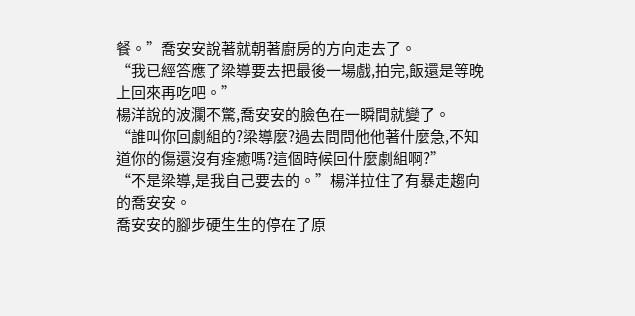餐。”喬安安說著就朝著廚房的方向走去了。
“我已經答應了梁導要去把最後一場戲,拍完,飯還是等晚上回來再吃吧。”
楊洋說的波瀾不驚,喬安安的臉色在一瞬間就變了。
“誰叫你回劇組的?梁導麼?過去問問他他著什麼急,不知道你的傷還沒有痊癒嗎?這個時候回什麼劇組啊?”
“不是梁導,是我自己要去的。”楊洋拉住了有暴走趨向的喬安安。
喬安安的腳步硬生生的停在了原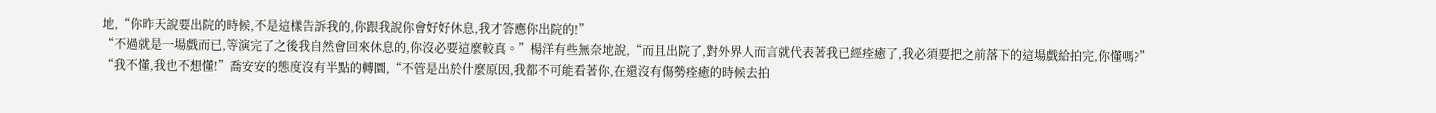地,“你昨天說要出院的時候,不是這樣告訴我的,你跟我說你會好好休息,我才答應你出院的!”
“不過就是一場戲而已,等演完了之後我自然會回來休息的,你沒必要這麼較真。”楊洋有些無奈地說,“而且出院了,對外界人而言就代表著我已經痊癒了,我必須要把之前落下的這場戲給拍完,你懂嗎?”
“我不懂,我也不想懂!”喬安安的態度沒有半點的轉圜,“不管是出於什麼原因,我都不可能看著你,在還沒有傷勢痊癒的時候去拍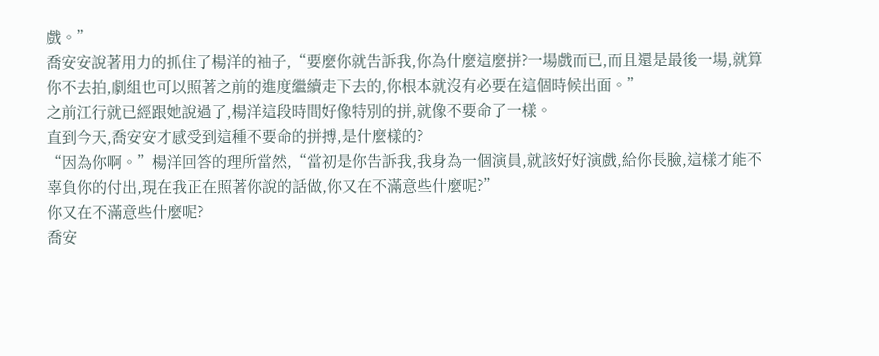戲。”
喬安安說著用力的抓住了楊洋的袖子,“要麼你就告訴我,你為什麼這麼拼?一場戲而已,而且還是最後一場,就算你不去拍,劇組也可以照著之前的進度繼續走下去的,你根本就沒有必要在這個時候出面。”
之前江行就已經跟她說過了,楊洋這段時間好像特別的拼,就像不要命了一樣。
直到今天,喬安安才感受到這種不要命的拼搏,是什麼樣的?
“因為你啊。”楊洋回答的理所當然,“當初是你告訴我,我身為一個演員,就該好好演戲,給你長臉,這樣才能不辜負你的付出,現在我正在照著你說的話做,你又在不滿意些什麼呢?”
你又在不滿意些什麼呢?
喬安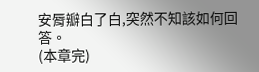安脣瓣白了白,突然不知該如何回答。
(本章完)